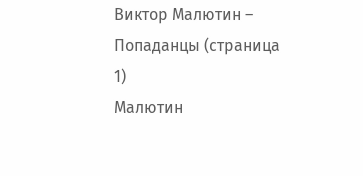Виктор Малютин – Попаданцы (страница 1)
Малютин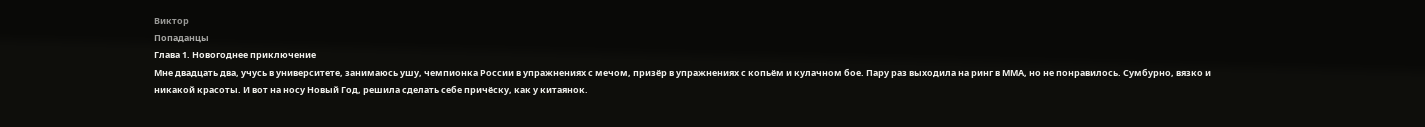Виктор
Попаданцы
Глава 1. Новогоднее приключение
Мне двадцать два, учусь в университете, занимаюсь ушу, чемпионка России в упражнениях с мечом, призёр в упражнениях с копьём и кулачном бое. Пару раз выходила на ринг в ММА, но не понравилось. Сумбурно, вязко и никакой красоты. И вот на носу Новый Год, решила сделать себе причёску, как у китаянок.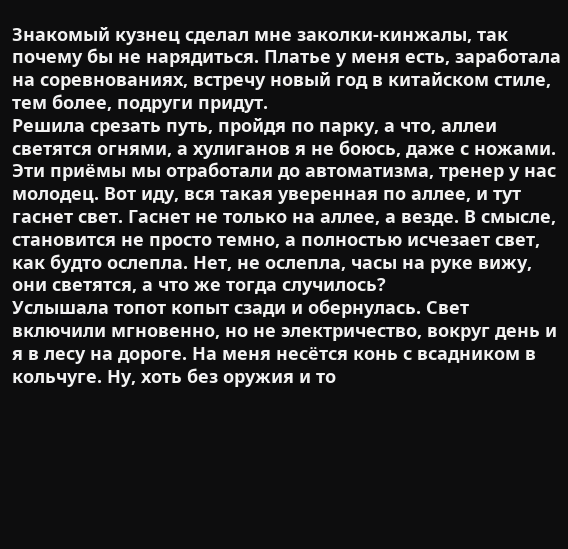Знакомый кузнец сделал мне заколки-кинжалы, так почему бы не нарядиться. Платье у меня есть, заработала на соревнованиях, встречу новый год в китайском стиле, тем более, подруги придут.
Решила срезать путь, пройдя по парку, а что, аллеи светятся огнями, а хулиганов я не боюсь, даже с ножами. Эти приёмы мы отработали до автоматизма, тренер у нас молодец. Вот иду, вся такая уверенная по аллее, и тут гаснет свет. Гаснет не только на аллее, а везде. В смысле, становится не просто темно, а полностью исчезает свет, как будто ослепла. Нет, не ослепла, часы на руке вижу, они светятся, а что же тогда случилось?
Услышала топот копыт сзади и обернулась. Свет включили мгновенно, но не электричество, вокруг день и я в лесу на дороге. На меня несётся конь с всадником в кольчуге. Ну, хоть без оружия и то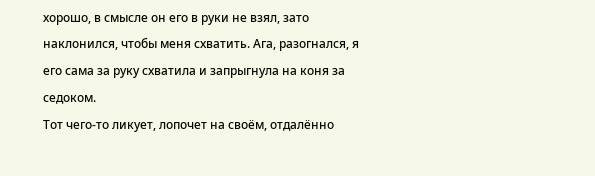хорошо, в смысле он его в руки не взял, зато наклонился, чтобы меня схватить. Ага, разогнался, я его сама за руку схватила и запрыгнула на коня за седоком.
Тот чего-то ликует, лопочет на своём, отдалённо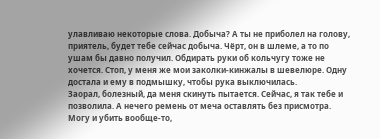улавливаю некоторые слова. Добыча? А ты не приболел на голову, приятель, будет тебе сейчас добыча. Чёрт, он в шлеме, а то по ушам бы давно получил. Обдирать руки об кольчугу тоже не хочется. Стоп, у меня же мои заколки-кинжалы в шевелюре. Одну достала и ему в подмышку, чтобы рука выключилась.
Заорал, болезный, да меня скинуть пытается. Сейчас, я так тебе и позволила. А нечего ремень от меча оставлять без присмотра. Могу и убить вообще-то,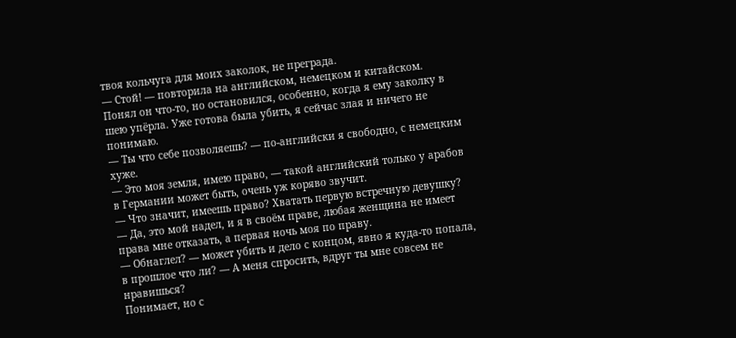твоя кольчуга для моих заколок, не преграда.
— Стой! — повторила на английском, немецком и китайском.
Понял он что-то, но остановился, особенно, когда я ему заколку в шею упёрла. Уже готова была убить, я сейчас злая и ничего не понимаю.
— Ты что себе позволяешь? — по-английски я свободно, с немецким хуже.
— Это моя земля, имею право, — такой английский только у арабов в Германии может быть, очень уж коряво звучит.
— Что значит, имеешь право? Хватать первую встречную девушку?
— Да, это мой надел, и я в своём праве, любая женщина не имеет права мне отказать, а первая ночь моя по праву.
— Обнаглел? — может убить и дело с концом, явно я куда-то попала, в прошлое что ли? — А меня спросить, вдруг ты мне совсем не нравишься?
Понимает, но с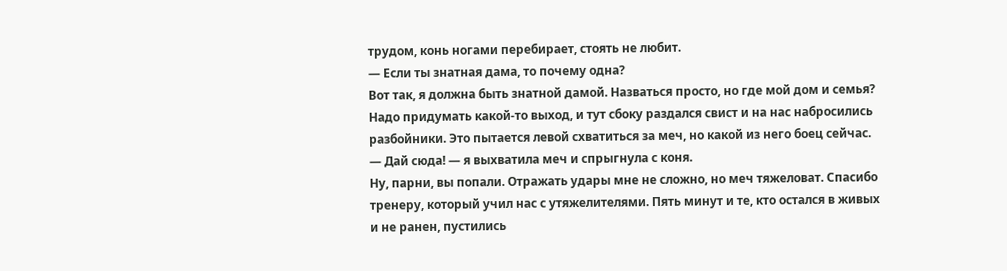трудом, конь ногами перебирает, стоять не любит.
— Если ты знатная дама, то почему одна?
Вот так, я должна быть знатной дамой. Назваться просто, но где мой дом и семья? Надо придумать какой-то выход, и тут сбоку раздался свист и на нас набросились разбойники. Это пытается левой схватиться за меч, но какой из него боец сейчас.
— Дай сюда! — я выхватила меч и спрыгнула с коня.
Ну, парни, вы попали. Отражать удары мне не сложно, но меч тяжеловат. Спасибо тренеру, который учил нас с утяжелителями. Пять минут и те, кто остался в живых и не ранен, пустились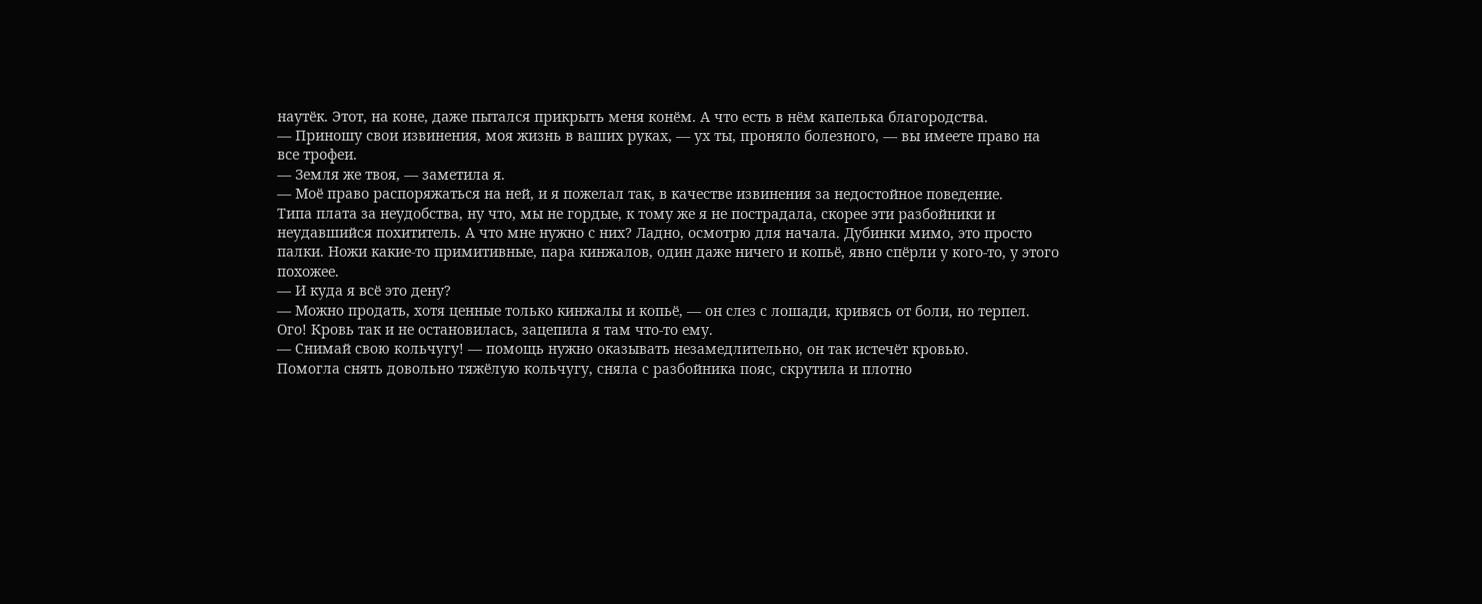наутёк. Этот, на коне, даже пытался прикрыть меня конём. А что есть в нём капелька благородства.
— Приношу свои извинения, моя жизнь в ваших руках, — ух ты, проняло болезного, — вы имеете право на все трофеи.
— Земля же твоя, — заметила я.
— Моё право распоряжаться на ней, и я пожелал так, в качестве извинения за недостойное поведение.
Типа плата за неудобства, ну что, мы не гордые, к тому же я не пострадала, скорее эти разбойники и неудавшийся похититель. А что мне нужно с них? Ладно, осмотрю для начала. Дубинки мимо, это просто палки. Ножи какие-то примитивные, пара кинжалов, один даже ничего и копьё, явно спёрли у кого-то, у этого похожее.
— И куда я всё это дену?
— Можно продать, хотя ценные только кинжалы и копьё, — он слез с лошади, кривясь от боли, но терпел.
Ого! Кровь так и не остановилась, зацепила я там что-то ему.
— Снимай свою кольчугу! — помощь нужно оказывать незамедлительно, он так истечёт кровью.
Помогла снять довольно тяжёлую кольчугу, сняла с разбойника пояс, скрутила и плотно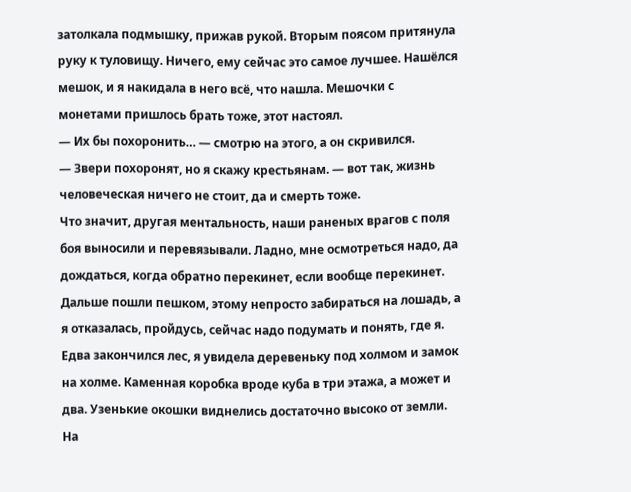затолкала подмышку, прижав рукой. Вторым поясом притянула руку к туловищу. Ничего, ему сейчас это самое лучшее. Нашёлся мешок, и я накидала в него всё, что нашла. Мешочки с монетами пришлось брать тоже, этот настоял.
— Их бы похоронить… — смотрю на этого, а он скривился.
— Звери похоронят, но я скажу крестьянам. — вот так, жизнь человеческая ничего не стоит, да и смерть тоже.
Что значит, другая ментальность, наши раненых врагов с поля боя выносили и перевязывали. Ладно, мне осмотреться надо, да дождаться, когда обратно перекинет, если вообще перекинет. Дальше пошли пешком, этому непросто забираться на лошадь, а я отказалась, пройдусь, сейчас надо подумать и понять, где я.
Едва закончился лес, я увидела деревеньку под холмом и замок на холме. Каменная коробка вроде куба в три этажа, а может и два. Узенькие окошки виднелись достаточно высоко от земли. На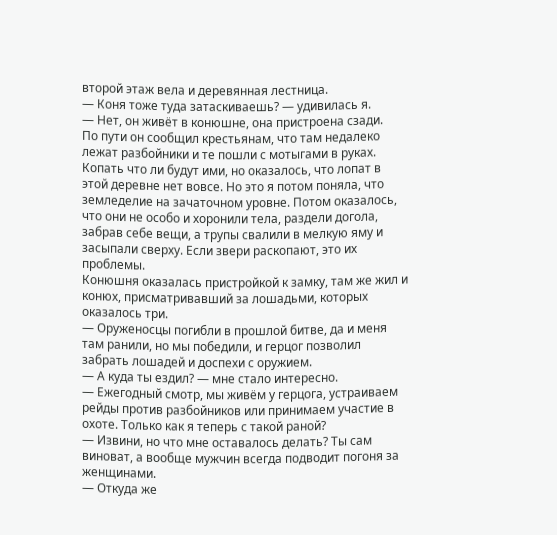второй этаж вела и деревянная лестница.
— Коня тоже туда затаскиваешь? — удивилась я.
— Нет, он живёт в конюшне, она пристроена сзади.
По пути он сообщил крестьянам, что там недалеко лежат разбойники и те пошли с мотыгами в руках. Копать что ли будут ими, но оказалось, что лопат в этой деревне нет вовсе. Но это я потом поняла, что земледелие на зачаточном уровне. Потом оказалось, что они не особо и хоронили тела, раздели догола, забрав себе вещи, а трупы свалили в мелкую яму и засыпали сверху. Если звери раскопают, это их проблемы.
Конюшня оказалась пристройкой к замку, там же жил и конюх, присматривавший за лошадьми, которых оказалось три.
— Оруженосцы погибли в прошлой битве, да и меня там ранили, но мы победили, и герцог позволил забрать лошадей и доспехи с оружием.
— А куда ты ездил? — мне стало интересно.
— Ежегодный смотр, мы живём у герцога, устраиваем рейды против разбойников или принимаем участие в охоте. Только как я теперь с такой раной?
— Извини, но что мне оставалось делать? Ты сам виноват, а вообще мужчин всегда подводит погоня за женщинами.
— Откуда же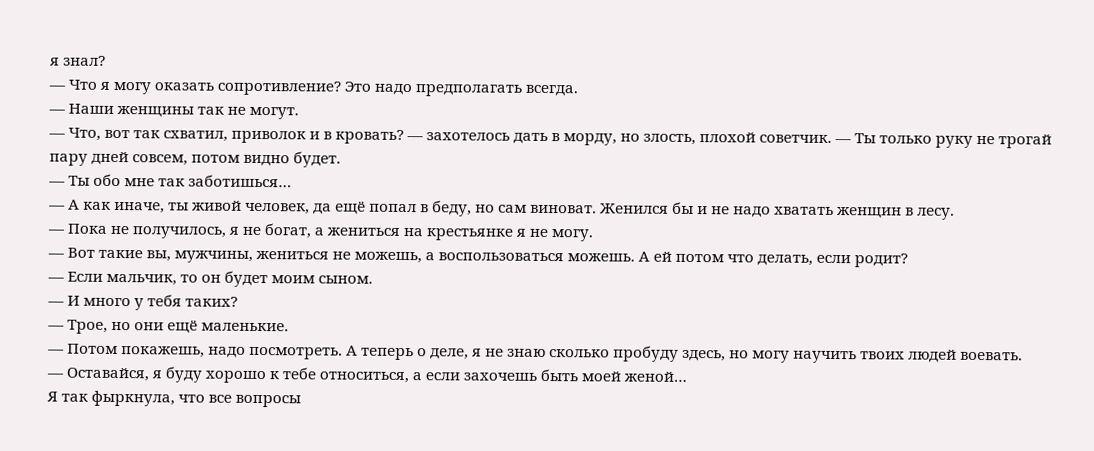я знал?
— Что я могу оказать сопротивление? Это надо предполагать всегда.
— Наши женщины так не могут.
— Что, вот так схватил, приволок и в кровать? — захотелось дать в морду, но злость, плохой советчик. — Ты только руку не трогай пару дней совсем, потом видно будет.
— Ты обо мне так заботишься…
— А как иначе, ты живой человек, да ещё попал в беду, но сам виноват. Женился бы и не надо хватать женщин в лесу.
— Пока не получилось, я не богат, а жениться на крестьянке я не могу.
— Вот такие вы, мужчины, жениться не можешь, а воспользоваться можешь. А ей потом что делать, если родит?
— Если мальчик, то он будет моим сыном.
— И много у тебя таких?
— Трое, но они ещё маленькие.
— Потом покажешь, надо посмотреть. А теперь о деле, я не знаю сколько пробуду здесь, но могу научить твоих людей воевать.
— Оставайся, я буду хорошо к тебе относиться, а если захочешь быть моей женой…
Я так фыркнула, что все вопросы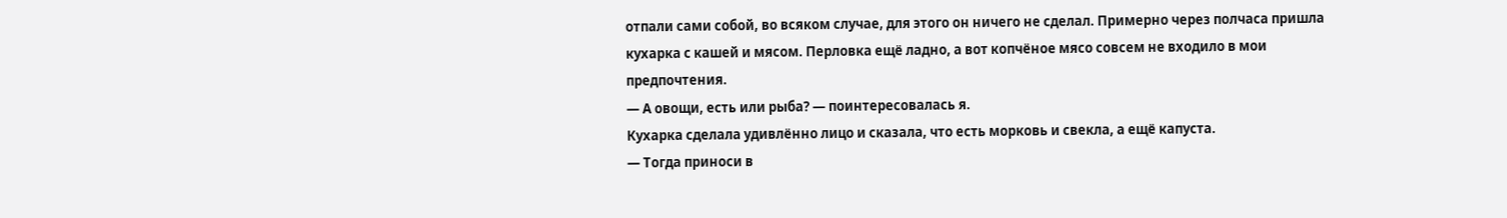отпали сами собой, во всяком случае, для этого он ничего не сделал. Примерно через полчаса пришла кухарка с кашей и мясом. Перловка ещё ладно, а вот копчёное мясо совсем не входило в мои предпочтения.
— А овощи, есть или рыба? — поинтересовалась я.
Кухарка сделала удивлённо лицо и сказала, что есть морковь и свекла, а ещё капуста.
— Тогда приноси в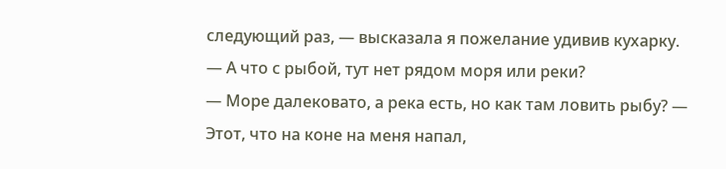следующий раз, — высказала я пожелание удивив кухарку.
— А что с рыбой, тут нет рядом моря или реки?
— Море далековато, а река есть, но как там ловить рыбу? — Этот, что на коне на меня напал,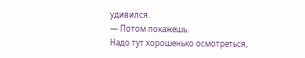удивился.
— Потом покажешь.
Надо тут хорошенько осмотреться,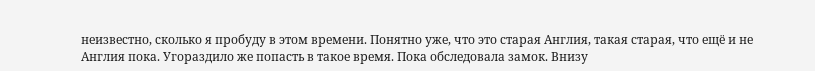неизвестно, сколько я пробуду в этом времени. Понятно уже, что это старая Англия, такая старая, что ещё и не Англия пока. Угораздило же попасть в такое время. Пока обследовала замок. Внизу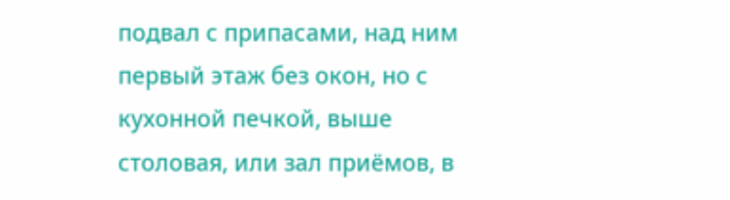подвал с припасами, над ним первый этаж без окон, но с кухонной печкой, выше столовая, или зал приёмов, в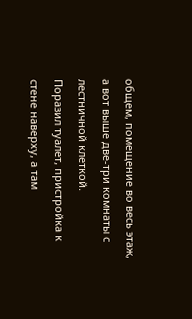общем, помещение во весь этаж, а вот выше две-три комнаты с лестничной клеткой.
Поразил туалет, пристройка к стене наверху, а там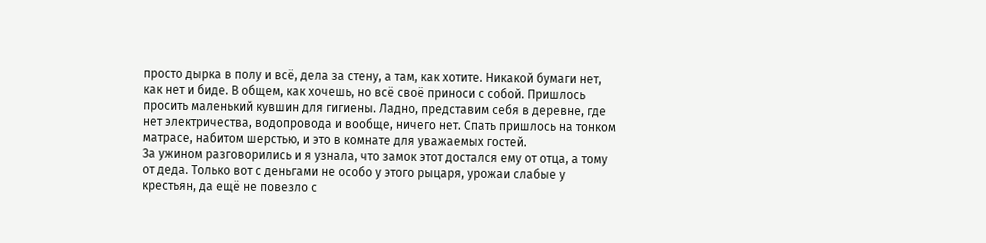просто дырка в полу и всё, дела за стену, а там, как хотите. Никакой бумаги нет, как нет и биде. В общем, как хочешь, но всё своё приноси с собой. Пришлось просить маленький кувшин для гигиены. Ладно, представим себя в деревне, где нет электричества, водопровода и вообще, ничего нет. Спать пришлось на тонком матрасе, набитом шерстью, и это в комнате для уважаемых гостей.
За ужином разговорились и я узнала, что замок этот достался ему от отца, а тому от деда. Только вот с деньгами не особо у этого рыцаря, урожаи слабые у крестьян, да ещё не повезло с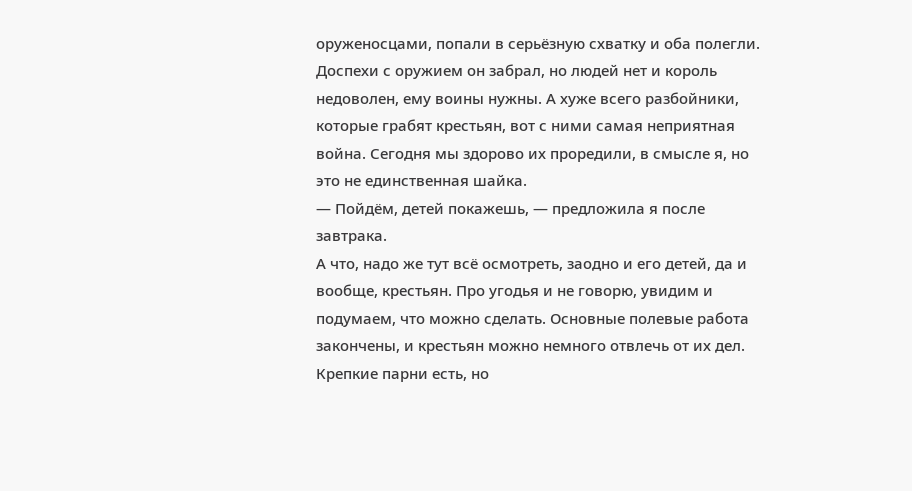оруженосцами, попали в серьёзную схватку и оба полегли. Доспехи с оружием он забрал, но людей нет и король недоволен, ему воины нужны. А хуже всего разбойники, которые грабят крестьян, вот с ними самая неприятная война. Сегодня мы здорово их проредили, в смысле я, но это не единственная шайка.
— Пойдём, детей покажешь, — предложила я после завтрака.
А что, надо же тут всё осмотреть, заодно и его детей, да и вообще, крестьян. Про угодья и не говорю, увидим и подумаем, что можно сделать. Основные полевые работа закончены, и крестьян можно немного отвлечь от их дел. Крепкие парни есть, но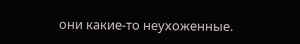они какие-то неухоженные.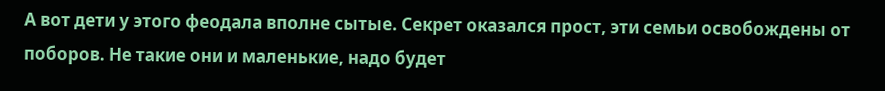А вот дети у этого феодала вполне сытые. Секрет оказался прост, эти семьи освобождены от поборов. Не такие они и маленькие, надо будет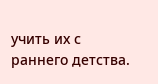учить их с раннего детства.